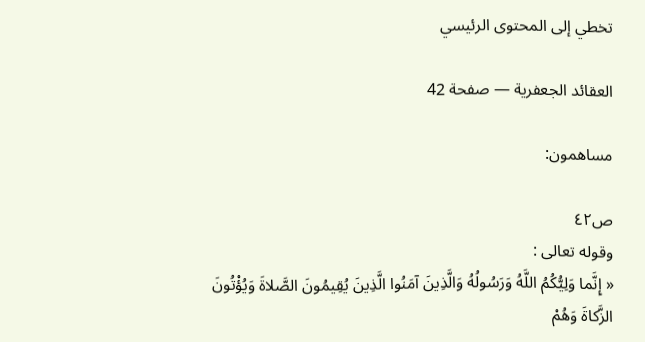تخطي إلى المحتوى الرئيسي

العقائد الجعفرية — صفحة 42

مساهمون:

ص٤٢
وقوله تعالى :
« إِنَّما وَلِيُّكُمُ اللَّهُ وَرَسُولُهُ وَالَّذِينَ آمَنُوا الَّذِينَ يُقِيمُونَ الصَّلاةَ وَيُؤْتُونَ الزَّكاةَ وَهُمْ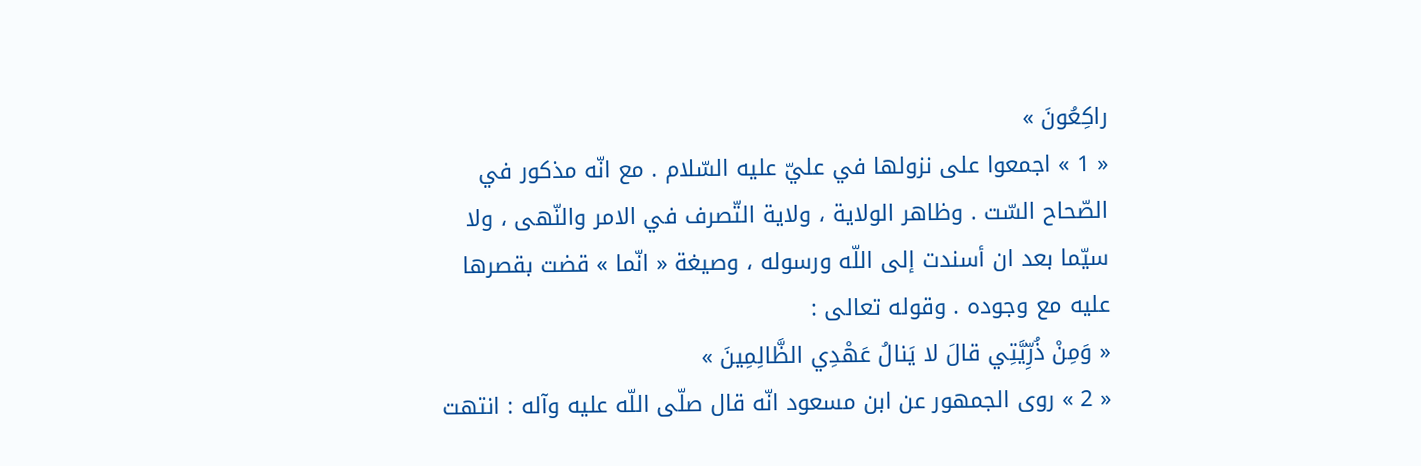راكِعُونَ »
« 1 » اجمعوا على نزولها في عليّ عليه السّلام . مع انّه مذكور في الصّحاح السّت . وظاهر الولاية ، ولاية التّصرف في الامر والنّهى ، ولا سيّما بعد ان أسندت إلى اللّه ورسوله ، وصيغة « انّما » قضت بقصرها عليه مع وجوده . وقوله تعالى :
« وَمِنْ ذُرِّيَّتِي قالَ لا يَنالُ عَهْدِي الظَّالِمِينَ »
« 2 » روى الجمهور عن ابن مسعود انّه قال صلّى اللّه عليه وآله : انتهت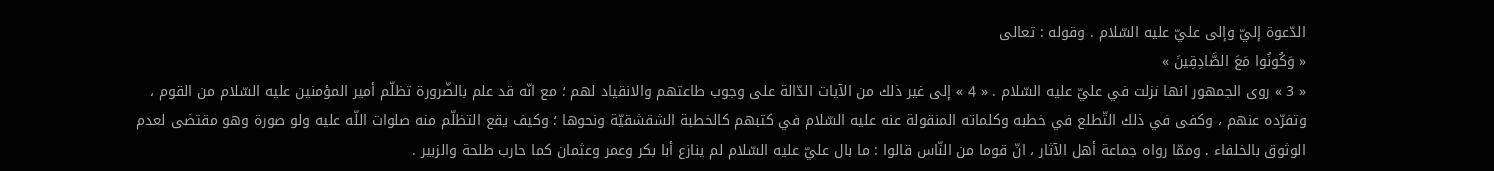الدّعوة إليّ وإلى عليّ عليه السّلام . وقوله : تعالى
« وَكُونُوا مَعَ الصَّادِقِينَ »
« 3 » روى الجمهور انها نزلت في عليّ عليه السّلام . « 4 » إلى غير ذلك من الآيات الدّالة على وجوب طاعتهم والانقياد لهم ؛ مع انّه قد علم بالضّرورة تظلّم أمير المؤمنين عليه السّلام من القوم ، وتفرّده عنهم ، وكفى في ذلك التّطلع في خطبه وكلماته المنقولة عنه عليه السّلام في كتبهم كالخطبة الشقشقيّة ونحوها ؛ وكيف يقع التظلّم منه صلوات اللّه عليه ولو صورة وهو مقتضى لعدم الوثوق بالخلفاء . وممّا رواه جماعة أهل الآثار ، انّ قوما من النّاس قالوا : ما بال عليّ عليه السّلام لم ينازع أبا بكر وعمر وعثمان كما حارب طلحة والزبير .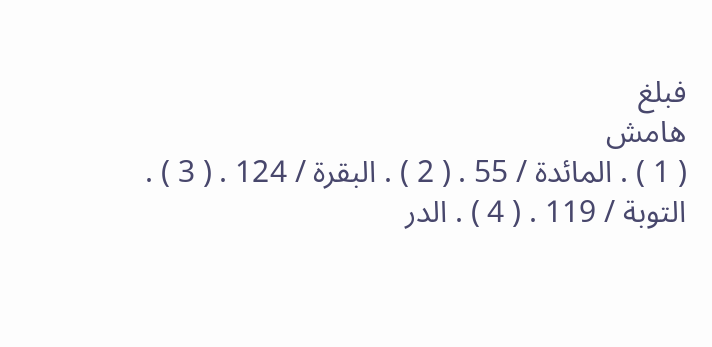فبلغ
هامش
( 1 ) . المائدة / 55 . ( 2 ) . البقرة / 124 . ( 3 ) . التوبة / 119 . ( 4 ) . الدر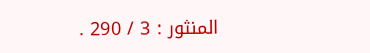المنثور : 3 / 290 .